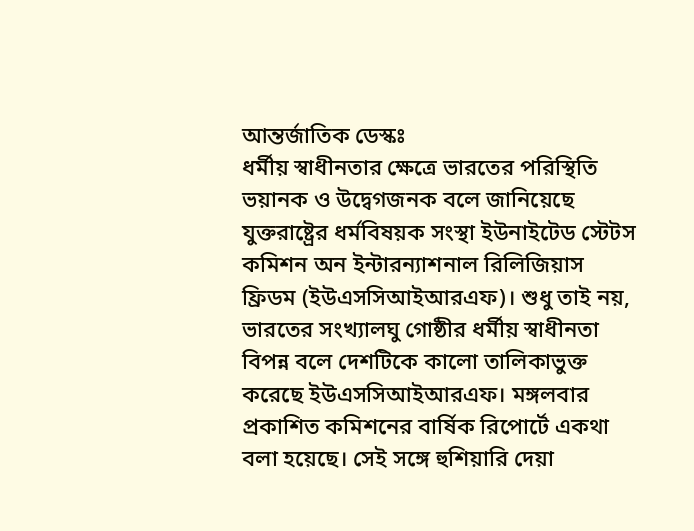আন্তর্জাতিক ডেস্কঃ
ধর্মীয় স্বাধীনতার ক্ষেত্রে ভারতের পরিস্থিতি ভয়ানক ও উদ্বেগজনক বলে জানিয়েছে যুক্তরাষ্ট্রের ধর্মবিষয়ক সংস্থা ইউনাইটেড স্টেটস কমিশন অন ইন্টারন্যাশনাল রিলিজিয়াস ফ্রিডম (ইউএসসিআইআরএফ)। শুধু তাই নয়, ভারতের সংখ্যালঘু গোষ্ঠীর ধর্মীয় স্বাধীনতা বিপন্ন বলে দেশটিকে কালো তালিকাভুক্ত করেছে ইউএসসিআইআরএফ। মঙ্গলবার প্রকাশিত কমিশনের বার্ষিক রিপোর্টে একথা বলা হয়েছে। সেই সঙ্গে হুশিয়ারি দেয়া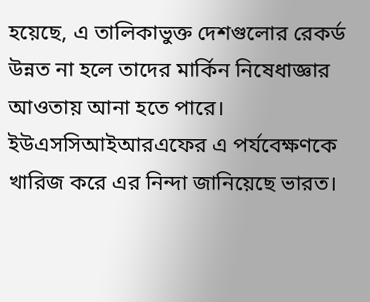হয়েছে, এ তালিকাভুক্ত দেশগুলোর রেকর্ড উন্নত না হলে তাদের মার্কিন নিষেধাজ্ঞার আওতায় আনা হতে পারে। ইউএসসিআইআরএফের এ পর্যবেক্ষণকে খারিজ করে এর নিন্দা জানিয়েছে ভারত।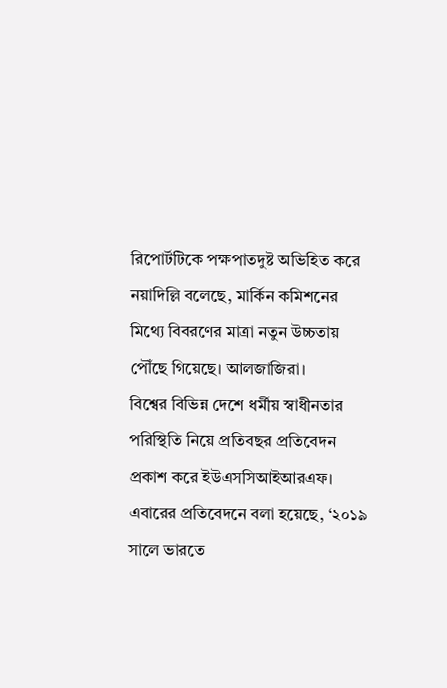রিপোর্টটিকে পক্ষপাতদুষ্ট অভিহিত করে নয়াদিল্লি বলেছে, মার্কিন কমিশনের মিথ্যে বিবরণের মাত্রা নতুন উচ্চতায় পৌঁছে গিয়েছে। আলজাজিরা।
বিশ্বের বিভিন্ন দেশে ধর্মীয় স্বাধীনতার পরিস্থিতি নিয়ে প্রতিবছর প্রতিবেদন প্রকাশ করে ইউএসসিআইআরএফ। এবারের প্রতিবেদনে বলা হয়েছে, ‘২০১৯ সালে ভারতে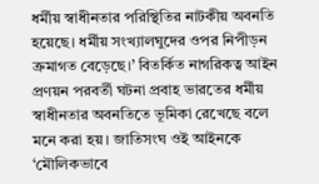ধর্মীয় স্বাধীনতার পরিস্থিতির নাটকীয় অবনতি হয়েছে। ধর্মীয় সংখ্যালঘুদের ওপর নিপীড়ন ক্রমাগত বেড়েছে।’ বিতর্কিত নাগরিকত্ব আইন প্রণয়ন পরবর্তী ঘটনা প্রবাহ ভারতের ধর্মীয় স্বাধীনতার অবনতিতে ভূমিকা রেখেছে বলে মনে করা হয়। জাতিসংঘ ওই আইনকে ‘মৌলিকভাবে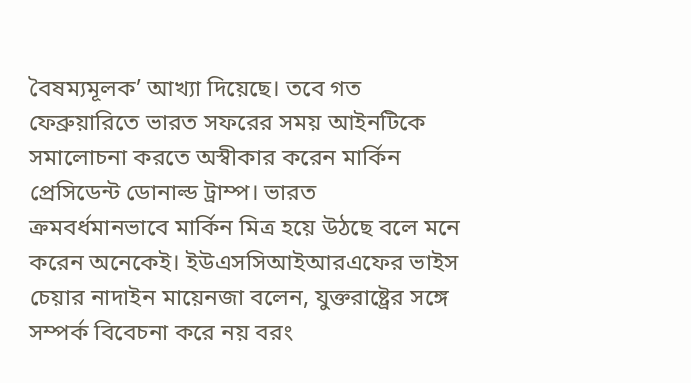বৈষম্যমূলক’ আখ্যা দিয়েছে। তবে গত ফেব্রুয়ারিতে ভারত সফরের সময় আইনটিকে সমালোচনা করতে অস্বীকার করেন মার্কিন প্রেসিডেন্ট ডোনাল্ড ট্রাম্প। ভারত ক্রমবর্ধমানভাবে মার্কিন মিত্র হয়ে উঠছে বলে মনে করেন অনেকেই। ইউএসসিআইআরএফের ভাইস চেয়ার নাদাইন মায়েনজা বলেন, যুক্তরাষ্ট্রের সঙ্গে সম্পর্ক বিবেচনা করে নয় বরং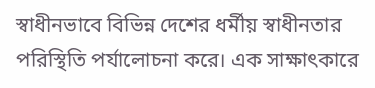স্বাধীনভাবে বিভিন্ন দেশের ধর্মীয় স্বাধীনতার পরিস্থিতি পর্যালোচনা করে। এক সাক্ষাৎকারে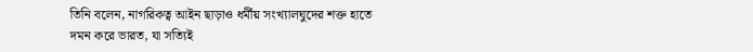তিনি বলেন, নাগরিকত্ব আইন ছাড়াও ধর্মীয় সংখ্যালঘুদের শক্ত হাতে দমন করে ভারত, যা সত্যিই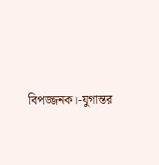বিপজ্জনক।-যুগান্তর